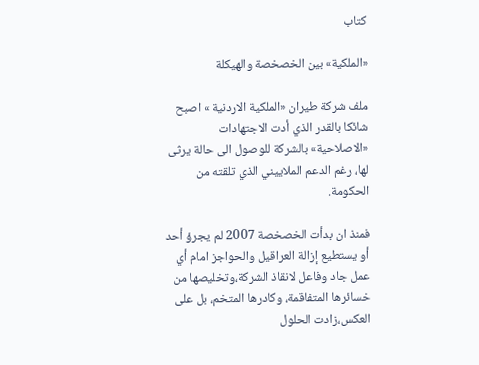كتاب

«الملكية» بين الخصخصة والهيكلة

ملف شركة طيران «الملكية الاردنية » اصبح شائكا بالقدر الذي أدت الاجتهادات «الاصلاحية» بالشركة للوصول الى حالة يرثى لها، رغم الدعم الملاييني الذي تلقته من الحكومة.

فمنذ ان بدأت الخصخصة 2007 لم يجرؤ أحد أو يستطيع إزالة العراقيل والحواجز امام أي عمل جاد وفاعل لانقاذ الشركة،وتخليصها من خسائرها المتفاقمة، وكادرها المتخم، بل على العكس،زادت الحلول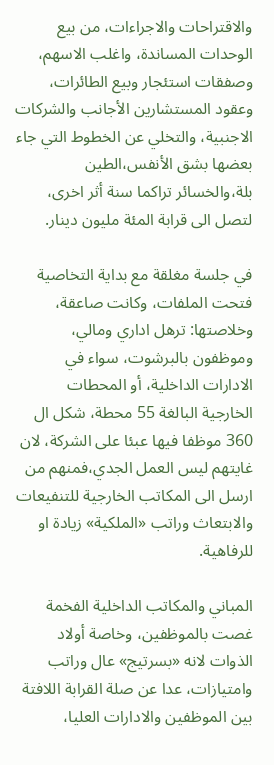والاقتراحات والاجراءات، من بيع الوحدات المساندة، واغلب الاسهم، وصفقات استئجار وبيع الطائرات، وعقود المستشارين الأجانب والشركات الاجنبية، والتخلي عن الخطوط التي جاء بعضها بشق الأنفس،الطين بلة،والخسائر تراكما سنة أثر اخرى، لتصل الى قرابة المئة مليون دينار.

في جلسة مغلقة مع بداية التخاصية فتحت الملفات، وكانت صاعقة، وخلاصتها: ترهل اداري ومالي، وموظفون بالبرشوت، سواء في الادارات الداخلية، أو المحطات الخارجية البالغة 55 محطة، شكل ال 360 موظفا فيها عبئا على الشركة، لان غايتهم ليس العمل الجدي،فمنهم من ارسل الى المكاتب الخارجية للتنفيعات والابتعاث وراتب «الملكية» زيادة او للرفاهية.

المباني والمكاتب الداخلية الفخمة غصت بالموظفين، وخاصة أولاد الذوات لانه «بسرتيج» عال وراتب وامتيازات، عدا عن صلة القرابة اللافتة بين الموظفين والادارات العليا،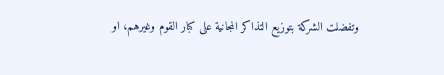وتفضلت الشركة بتوزيع التذاكر المجانية على كبار القوم وغيرهم، او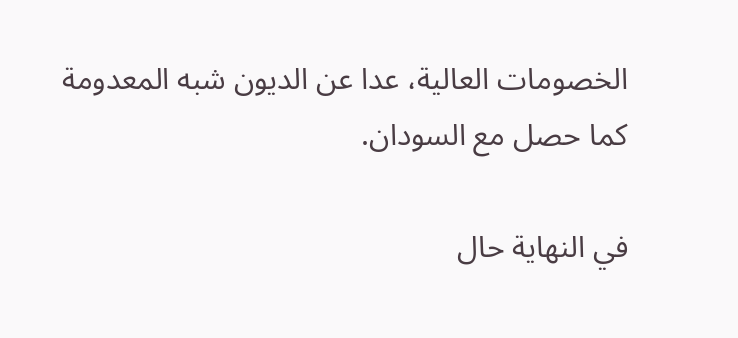الخصومات العالية، عدا عن الديون شبه المعدومة كما حصل مع السودان.

في النهاية حال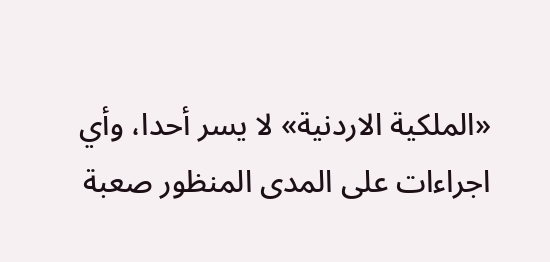«الملكية الاردنية» لا يسر أحدا، وأي اجراءات على المدى المنظور صعبة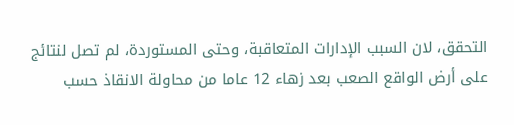التحقق، لان السبب الإدارات المتعاقبة، وحتى المستوردة، لم تصل لنتائج على أرض الواقع الصعب بعد زهاء 12 عاما من محاولة الانقاذ حسب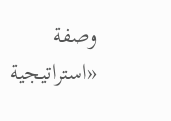وصفة «استراتيجية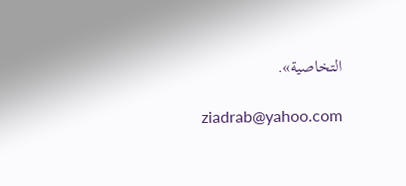التخاصية».

ziadrab@yahoo.com